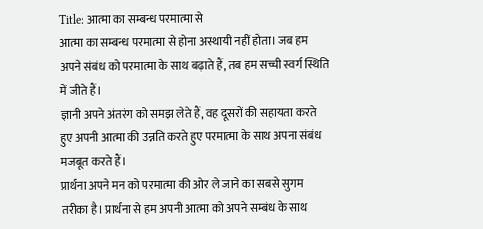Title: आत्मा का सम्बन्ध परमात्मा से
आत्मा का सम्बन्ध परमात्मा से होना अस्थायी नहीं होता। जब हम अपने संबंध को परमात्मा के साथ बढ़ाते हैं, तब हम सच्ची स्वर्ग स्थिति में जीते हैं।
ज्ञानी अपने अंतरंग को समझ लेते हैं, वह दूसरों की सहायता करते हुए अपनी आत्मा की उन्नति करते हुए परमात्मा के साथ अपना संबंध मजबूत करते हैं।
प्रार्थना अपने मन को परमात्मा की ओर ले जाने का सबसे सुगम तरीका है। प्रार्थना से हम अपनी आत्मा को अपने सम्बंध के साथ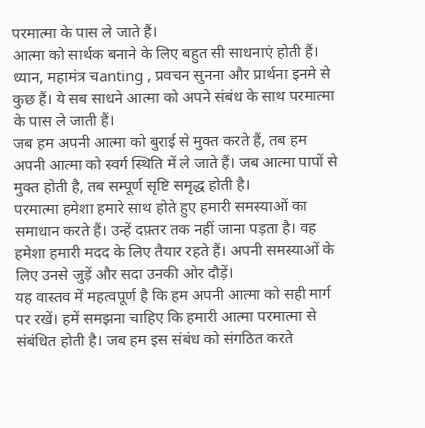परमात्मा के पास ले जाते हैं।
आत्मा को सार्थक बनाने के लिए बहुत सी साधनाएं होती हैं। ध्यान, महामंत्र चanting , प्रवचन सुनना और प्रार्थना इनमे से कुछ हैं। ये सब साधने आत्मा को अपने संबंध के साथ परमात्मा के पास ले जाती हैं।
जब हम अपनी आत्मा को बुराई से मुक्त करते हैं, तब हम अपनी आत्मा को स्वर्ग स्थिति में ले जाते हैं। जब आत्मा पापों से मुक्त होती है, तब सम्पूर्ण सृष्टि समृद्ध होती है।
परमात्मा हमेशा हमारे साथ होते हुए हमारी समस्याओं का समाधान करते हैं। उन्हें दफ़्तर तक नहीं जाना पड़ता है। वह हमेशा हमारी मदद के लिए तैयार रहते हैं। अपनी समस्याओं के लिए उनसे जुड़ें और सदा उनकी ओर दौड़ें।
यह वास्तव में महत्वपूर्ण है कि हम अपनी आत्मा को सही मार्ग पर रखें। हमें समझना चाहिए कि हमारी आत्मा परमात्मा से संबंधित होती है। जब हम इस संबंध को संगठित करते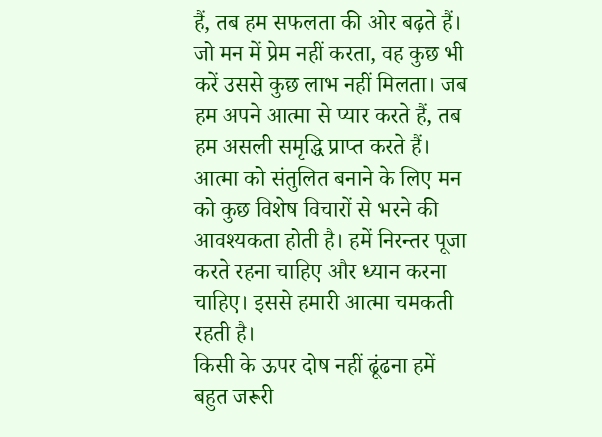हैं, तब हम सफलता की ओर बढ़ते हैं।
जो मन में प्रेम नहीं करता, वह कुछ भी करें उससे कुछ लाभ नहीं मिलता। जब हम अपने आत्मा से प्यार करते हैं, तब हम असली समृद्धि प्राप्त करते हैं।
आत्मा को संतुलित बनाने के लिए मन को कुछ विशेष विचारों से भरने की आवश्यकता होती है। हमें निरन्तर पूजा करते रहना चाहिए और ध्यान करना चाहिए। इससे हमारी आत्मा चमकती रहती है।
किसी के ऊपर दोष नहीं ढूंढना हमें बहुत जरूरी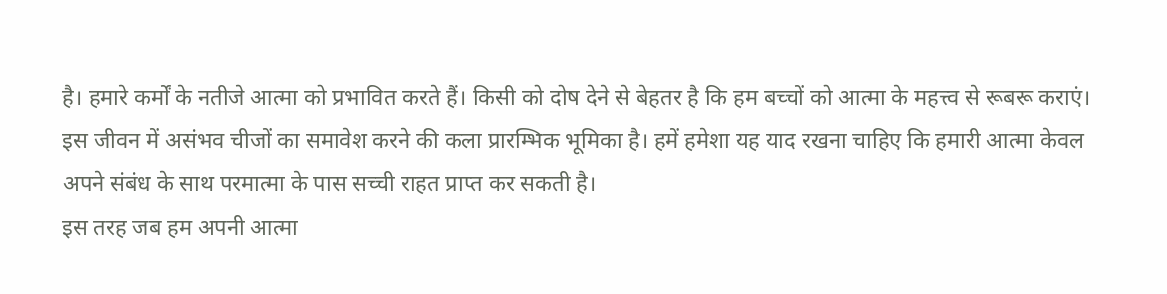है। हमारे कर्मों के नतीजे आत्मा को प्रभावित करते हैं। किसी को दोष देने से बेहतर है कि हम बच्चों को आत्मा के महत्त्व से रूबरू कराएं।
इस जीवन में असंभव चीजों का समावेश करने की कला प्रारम्भिक भूमिका है। हमें हमेशा यह याद रखना चाहिए कि हमारी आत्मा केवल अपने संबंध के साथ परमात्मा के पास सच्ची राहत प्राप्त कर सकती है।
इस तरह जब हम अपनी आत्मा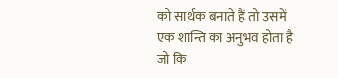को सार्थक बनाते हैं तो उसमें एक शान्ति का अनुभव होता है जो कि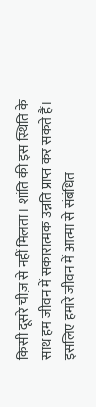किसी दूसरे चीज़ से नहीं मिलता। शांति की इस स्थिति के साथ हम जीवन में सकारात्मक उन्नति प्राप्त कर सकते हैं।
इसलिए हमारे जीवन में आत्मा से संबंधित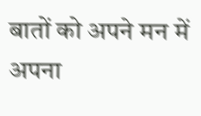बातों को अपने मन में अपना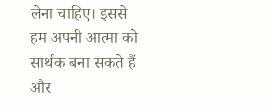लेना चाहिए। इससे हम अपनी आत्मा को सार्थक बना सकते हैं और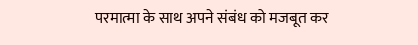परमात्मा के साथ अपने संबंध को मजबूत कर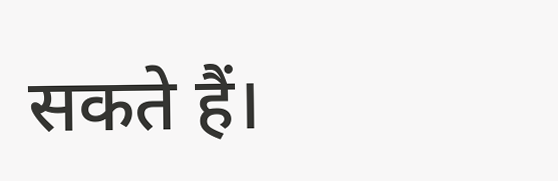सकते हैं।